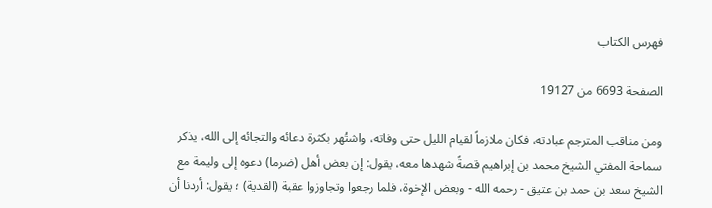فهرس الكتاب

الصفحة 6693 من 19127

ومن مناقب المترجم عبادته، فكان ملازماً لقيام الليل حتى وفاته، واشتُهر بكثرة دعائه والتجائه إلى الله، يذكر سماحة المفتي الشيخ محمد بن إبراهيم قصةً شهدها معه، يقول: إن بعض أهل (ضرما) دعوه إلى وليمة مع الشيخ سعد بن حمد بن عتيق - رحمه الله - وبعض الإخوة، فلما رجعوا وتجاوزوا عقبة (القدية) ؛ يقول: أردنا أن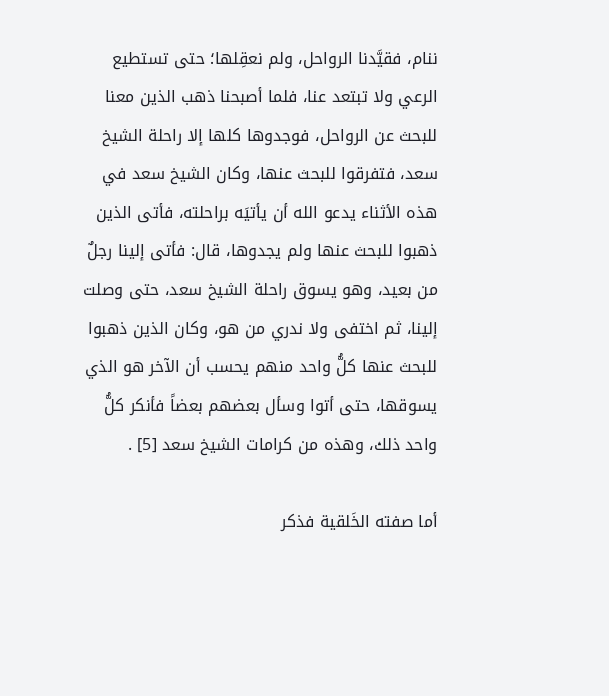ننام، فقيَّدنا الرواحل، ولم نعقِلها؛ حتى تستطيع الرعي ولا تبتعد عنا، فلما أصبحنا ذهب الذين معنا للبحث عن الرواحل، فوجدوها كلها إلا راحلة الشيخ سعد، فتفرقوا للبحث عنها، وكان الشيخ سعد في هذه الأثناء يدعو الله أن يأتيَه براحلته، فأتى الذين ذهبوا للبحث عنها ولم يجدوها، قال: فأتى إلينا رجلٌ من بعيد، وهو يسوق راحلة الشيخ سعد، حتى وصلت إلينا، ثم اختفى ولا ندري من هو، وكان الذين ذهبوا للبحث عنها كلُّ واحد منهم يحسب أن الآخر هو الذي يسوقها، حتى أتوا وسأل بعضهم بعضاً فأنكر كلُّ واحد ذلك، وهذه من كرامات الشيخ سعد [5] .

أما صفته الخَلقية فذكر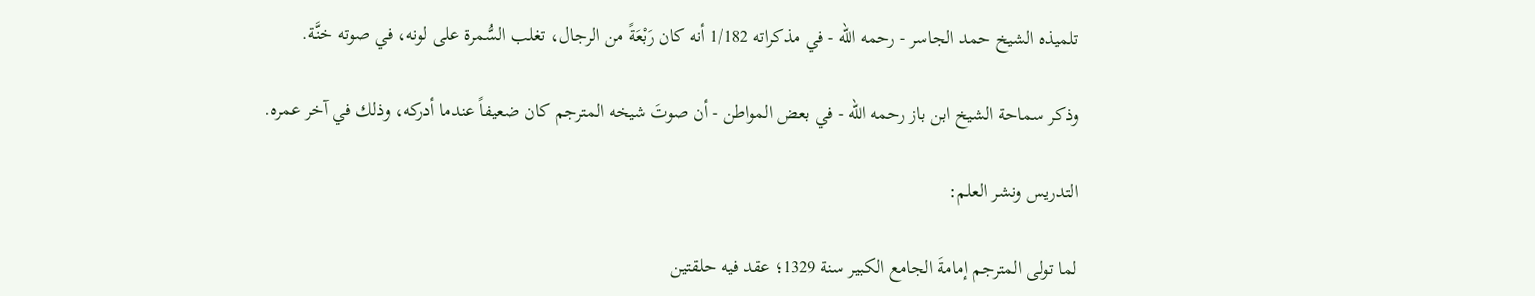تلميذه الشيخ حمد الجاسر - رحمه الله - في مذكراته 1/182 أنه كان رَبْعَةً من الرجال، تغلب السُّمرة على لونه، في صوته خنَّة.

وذكر سماحة الشيخ ابن باز رحمه الله - في بعض المواطن - أن صوتَ شيخه المترجم كان ضعيفاً عندما أدركه، وذلك في آخر عمره.

التدريس ونشر العلم:

لما تولى المترجم إمامةَ الجامع الكبير سنة 1329؛ عقد فيه حلقتين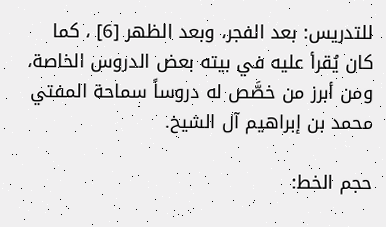للتدريس: بعد الفجر، وبعد الظهر [6] ، كما كان يُقرأ عليه في بيته بعض الدروس الخاصة، ومن أبرز من خصَّص له دروساً سماحة المفتي محمد بن إبراهيم آل الشيخ.

حجم الخط: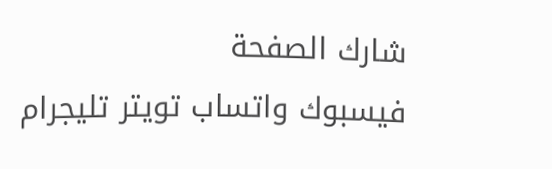شارك الصفحة
فيسبوك واتساب تويتر تليجرام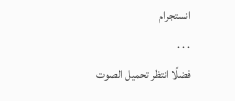انستجرام
. . .
فضلًا انتظر تحميل الصوت